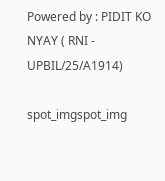Powered by : PIDIT KO NYAY ( RNI - UPBIL/25/A1914)

spot_imgspot_img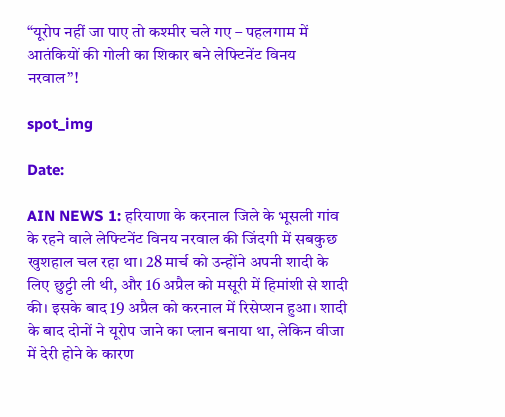“यूरोप नहीं जा पाए तो कश्मीर चले गए – पहलगाम में आतंकियों की गोली का शिकार बने लेफ्टिनेंट विनय नरवाल”!

spot_img

Date:

AIN NEWS 1: हरियाणा के करनाल जिले के भूसली गांव के रहने वाले लेफ्टिनेंट विनय नरवाल की जिंदगी में सबकुछ खुशहाल चल रहा था। 28 मार्च को उन्होंने अपनी शादी के लिए छुट्टी ली थी, और 16 अप्रैल को मसूरी में हिमांशी से शादी की। इसके बाद 19 अप्रैल को करनाल में रिसेप्शन हुआ। शादी के बाद दोनों ने यूरोप जाने का प्लान बनाया था, लेकिन वीजा में देरी होने के कारण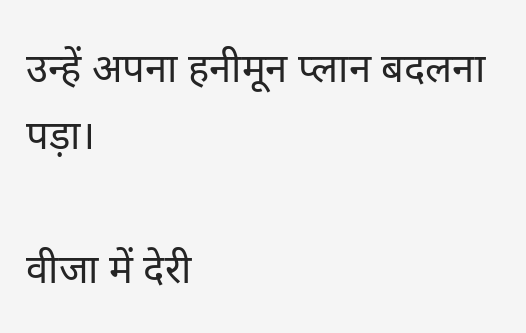उन्हें अपना हनीमून प्लान बदलना पड़ा।

वीजा में देरी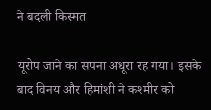ने बदली किस्मत

यूरोप जाने का सपना अधूरा रह गया। इसके बाद विनय और हिमांशी ने कश्मीर को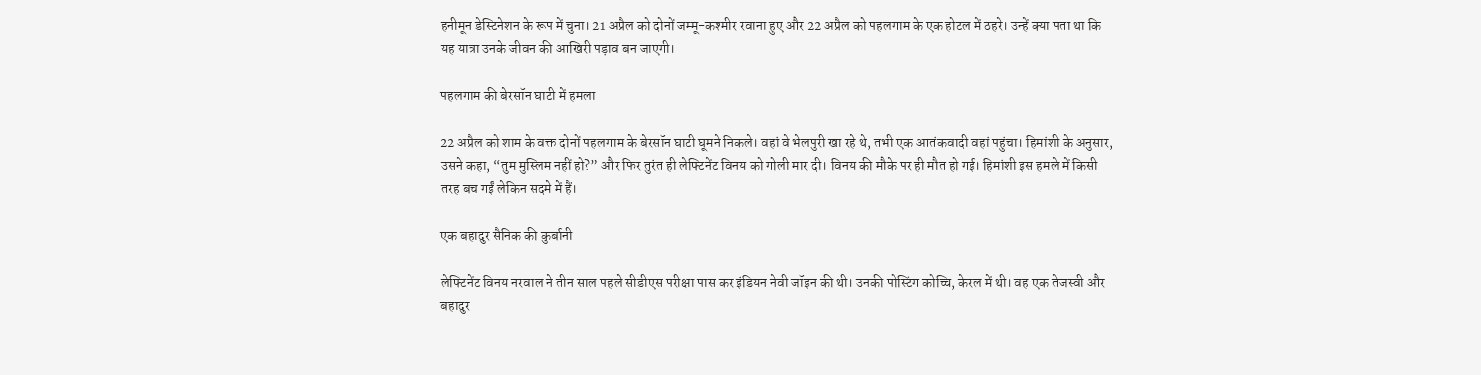हनीमून डेस्टिनेशन के रूप में चुना। 21 अप्रैल को दोनों जम्मू-कश्मीर रवाना हुए और 22 अप्रैल को पहलगाम के एक होटल में ठहरे। उन्हें क्या पता था कि यह यात्रा उनके जीवन की आखिरी पड़ाव बन जाएगी।

पहलगाम की बेरसॉन घाटी में हमला

22 अप्रैल को शाम के वक्त दोनों पहलगाम के बेरसॉन घाटी घूमने निकले। वहां वे भेलपुरी खा रहे थे, तभी एक आतंकवादी वहां पहुंचा। हिमांशी के अनुसार, उसने कहा, “तुम मुस्लिम नहीं हो?” और फिर तुरंत ही लेफ्टिनेंट विनय को गोली मार दी। विनय की मौके पर ही मौत हो गई। हिमांशी इस हमले में किसी तरह बच गईं लेकिन सदमे में हैं।

एक बहादुर सैनिक की कुर्बानी

लेफ्टिनेंट विनय नरवाल ने तीन साल पहले सीडीएस परीक्षा पास कर इंडियन नेवी जॉइन की थी। उनकी पोस्टिंग कोच्चि, केरल में थी। वह एक तेजस्वी और बहादुर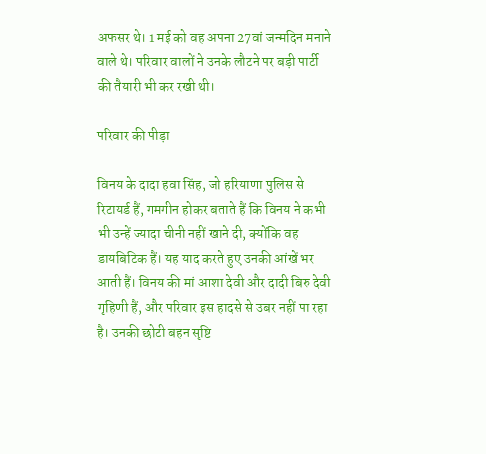अफसर थे। 1 मई को वह अपना 27वां जन्मदिन मनाने वाले थे। परिवार वालों ने उनके लौटने पर बड़ी पार्टी की तैयारी भी कर रखी थी।

परिवार की पीड़ा

विनय के दादा हवा सिंह, जो हरियाणा पुलिस से रिटायर्ड हैं, गमगीन होकर बताते हैं कि विनय ने कभी भी उन्हें ज्यादा चीनी नहीं खाने दी, क्योंकि वह डायबिटिक हैं। यह याद करते हुए उनकी आंखें भर आती हैं। विनय की मां आशा देवी और दादी बिरु देवी गृहिणी हैं, और परिवार इस हादसे से उबर नहीं पा रहा है। उनकी छोटी बहन सृष्टि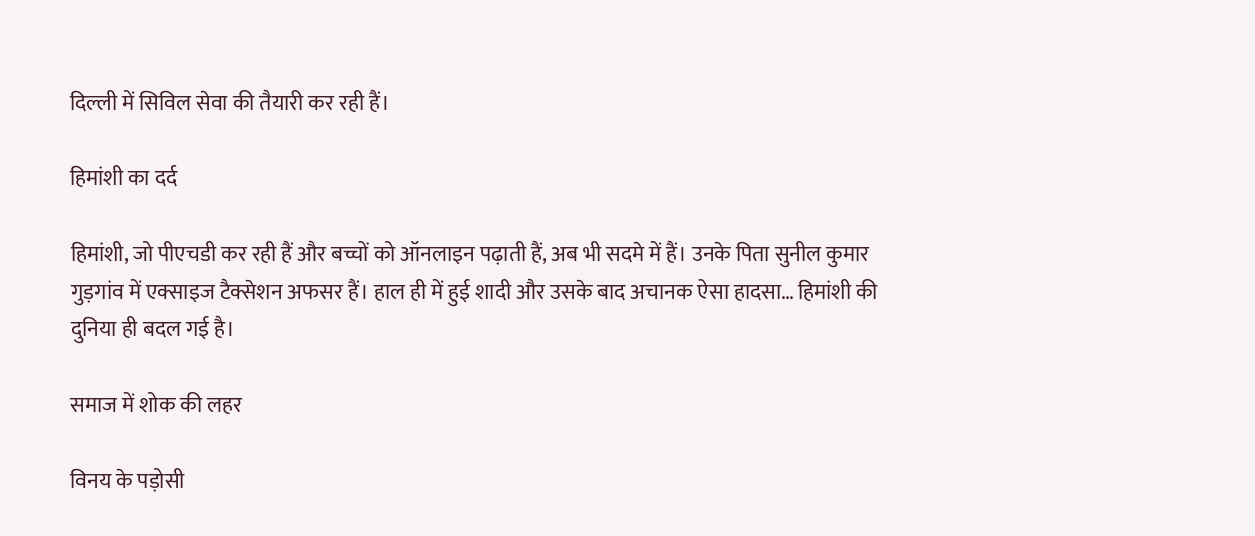दिल्ली में सिविल सेवा की तैयारी कर रही हैं।

हिमांशी का दर्द

हिमांशी, जो पीएचडी कर रही हैं और बच्चों को ऑनलाइन पढ़ाती हैं, अब भी सदमे में हैं। उनके पिता सुनील कुमार गुड़गांव में एक्साइज टैक्सेशन अफसर हैं। हाल ही में हुई शादी और उसके बाद अचानक ऐसा हादसा… हिमांशी की दुनिया ही बदल गई है।

समाज में शोक की लहर

विनय के पड़ोसी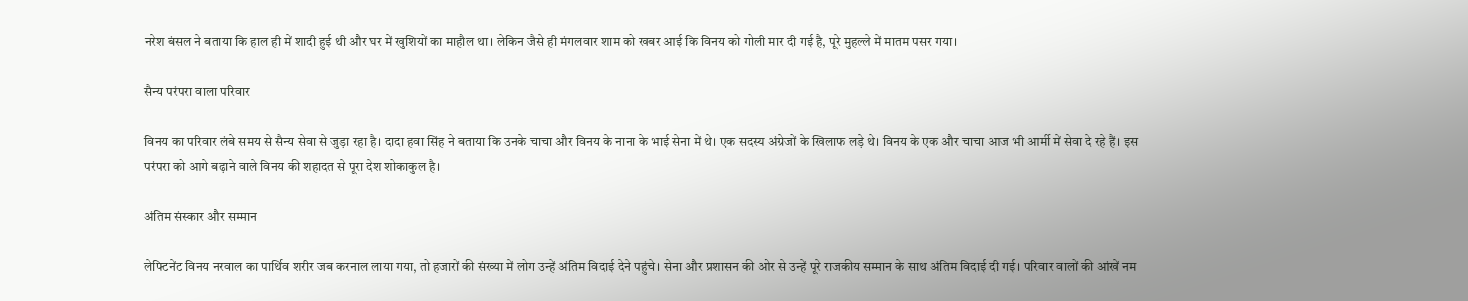नरेश बंसल ने बताया कि हाल ही में शादी हुई थी और घर में खुशियों का माहौल था। लेकिन जैसे ही मंगलवार शाम को खबर आई कि विनय को गोली मार दी गई है, पूरे मुहल्ले में मातम पसर गया।

सैन्य परंपरा वाला परिवार

विनय का परिवार लंबे समय से सैन्य सेवा से जुड़ा रहा है। दादा हवा सिंह ने बताया कि उनके चाचा और विनय के नाना के भाई सेना में थे। एक सदस्य अंग्रेजों के खिलाफ लड़े थे। विनय के एक और चाचा आज भी आर्मी में सेवा दे रहे हैं। इस परंपरा को आगे बढ़ाने वाले विनय की शहादत से पूरा देश शोकाकुल है।

अंतिम संस्कार और सम्मान

लेफ्टिनेंट विनय नरवाल का पार्थिव शरीर जब करनाल लाया गया, तो हजारों की संख्या में लोग उन्हें अंतिम विदाई देने पहुंचे। सेना और प्रशासन की ओर से उन्हें पूरे राजकीय सम्मान के साथ अंतिम विदाई दी गई। परिवार वालों की आंखें नम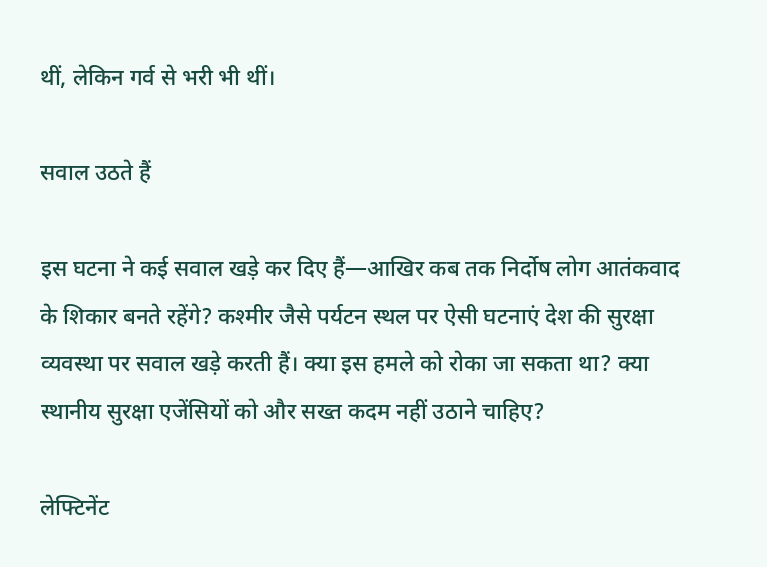थीं, लेकिन गर्व से भरी भी थीं।

सवाल उठते हैं

इस घटना ने कई सवाल खड़े कर दिए हैं—आखिर कब तक निर्दोष लोग आतंकवाद के शिकार बनते रहेंगे? कश्मीर जैसे पर्यटन स्थल पर ऐसी घटनाएं देश की सुरक्षा व्यवस्था पर सवाल खड़े करती हैं। क्या इस हमले को रोका जा सकता था? क्या स्थानीय सुरक्षा एजेंसियों को और सख्त कदम नहीं उठाने चाहिए?

लेफ्टिनेंट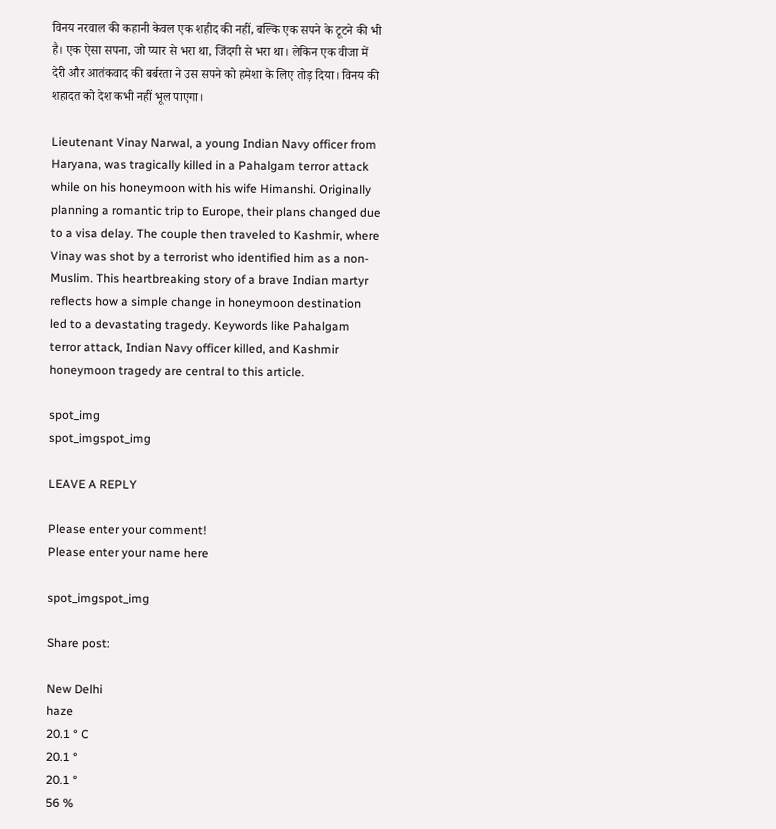विनय नरवाल की कहानी केवल एक शहीद की नहीं, बल्कि एक सपने के टूटने की भी है। एक ऐसा सपना, जो प्यार से भरा था, जिंदगी से भरा था। लेकिन एक वीजा में देरी और आतंकवाद की बर्बरता ने उस सपने को हमेशा के लिए तोड़ दिया। विनय की शहादत को देश कभी नहीं भूल पाएगा।

Lieutenant Vinay Narwal, a young Indian Navy officer from Haryana, was tragically killed in a Pahalgam terror attack while on his honeymoon with his wife Himanshi. Originally planning a romantic trip to Europe, their plans changed due to a visa delay. The couple then traveled to Kashmir, where Vinay was shot by a terrorist who identified him as a non-Muslim. This heartbreaking story of a brave Indian martyr reflects how a simple change in honeymoon destination led to a devastating tragedy. Keywords like Pahalgam terror attack, Indian Navy officer killed, and Kashmir honeymoon tragedy are central to this article.

spot_img
spot_imgspot_img

LEAVE A REPLY

Please enter your comment!
Please enter your name here

spot_imgspot_img

Share post:

New Delhi
haze
20.1 ° C
20.1 °
20.1 °
56 %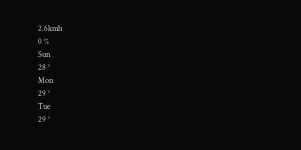2.6kmh
0 %
Sun
28 °
Mon
29 °
Tue
29 °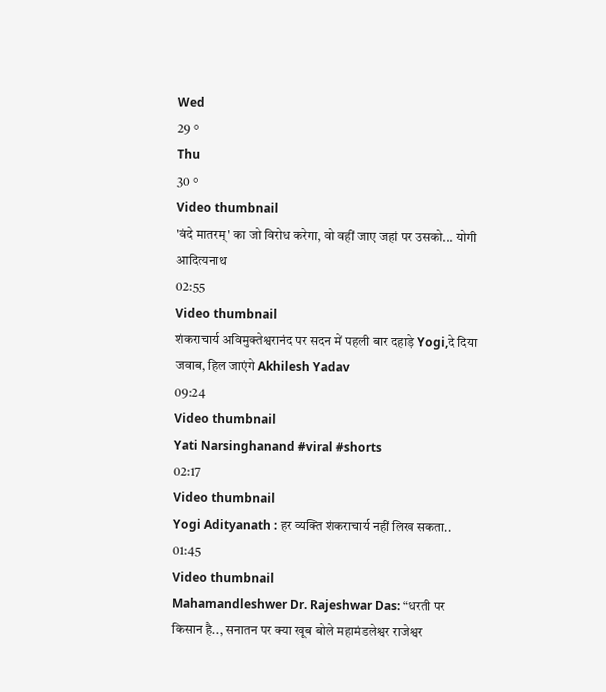Wed
29 °
Thu
30 °
Video thumbnail
'वंदे मातरम्' का जो विरोध करेगा, वो वहीं जाए जहां पर उसको... योगी आदित्यनाथ
02:55
Video thumbnail
शंकराचार्य अविमुक्तेश्वरानंद पर सदन में पहली बार दहाड़े Yogi,दे दिया जवाब, हिल जाएंगे Akhilesh Yadav
09:24
Video thumbnail
Yati Narsinghanand #viral #shorts
02:17
Video thumbnail
Yogi Adityanath : हर व्यक्ति शंकराचार्य नहीं लिख सकता..
01:45
Video thumbnail
Mahamandleshwer Dr. Rajeshwar Das: “धरती पर किसान है.., सनातन पर क्या खूब बोले महामंडलेश्वर राजेश्वर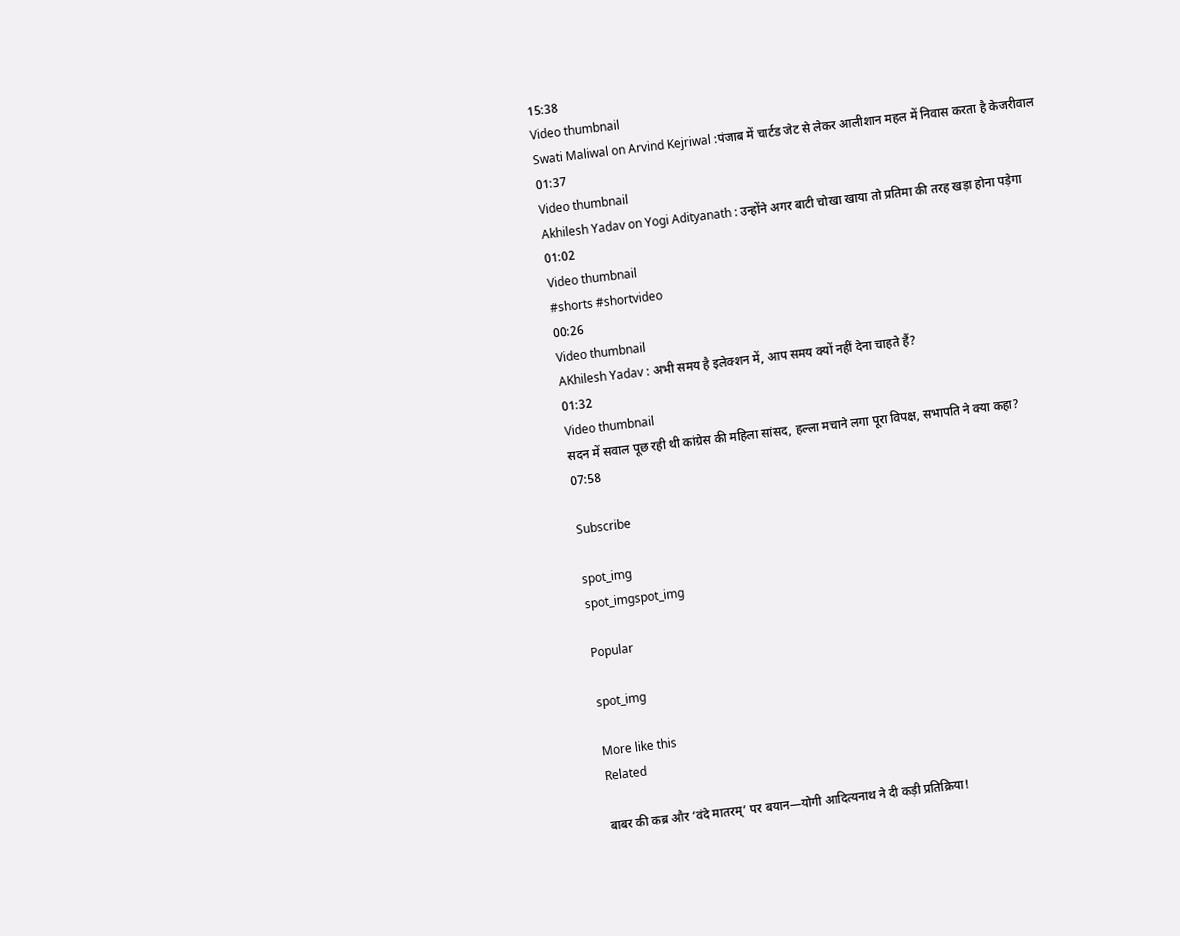15:38
Video thumbnail
Swati Maliwal on Arvind Kejriwal :पंजाब में चार्टड जेट से लेकर आलीशान महल में निवास करता है केजरीवाल
01:37
Video thumbnail
Akhilesh Yadav on Yogi Adityanath : उन्होंने अगर बाटी चोखा खाया तो प्रतिमा की तरह खड़ा होना पड़ेगा
01:02
Video thumbnail
#shorts #shortvideo
00:26
Video thumbnail
AKhilesh Yadav : अभी समय है इलेक्शन में, आप समय क्यों नहीं देना चाहते हैं?
01:32
Video thumbnail
सदन में सवाल पूछ रही थी कांग्रेस की महिला सांसद, हल्ला मचाने लगा पूरा विपक्ष, सभापति ने क्या कहा?
07:58

Subscribe

spot_img
spot_imgspot_img

Popular

spot_img

More like this
Related

बाबर की कब्र और ‘वंदे मातरम्’ पर बयान—योगी आदित्यनाथ ने दी कड़ी प्रतिक्रिया!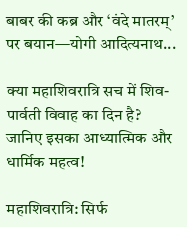बाबर की कब्र और ‘वंदे मातरम्’ पर बयान—योगी आदित्यनाथ...

क्या महाशिवरात्रि सच में शिव-पार्वती विवाह का दिन है? जानिए इसका आध्यात्मिक और धार्मिक महत्व!

महाशिवरात्रि: सिर्फ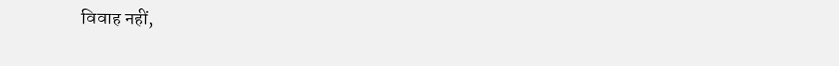विवाह नहीं,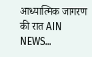आध्यात्मिक जागरण की रात AIN NEWS...